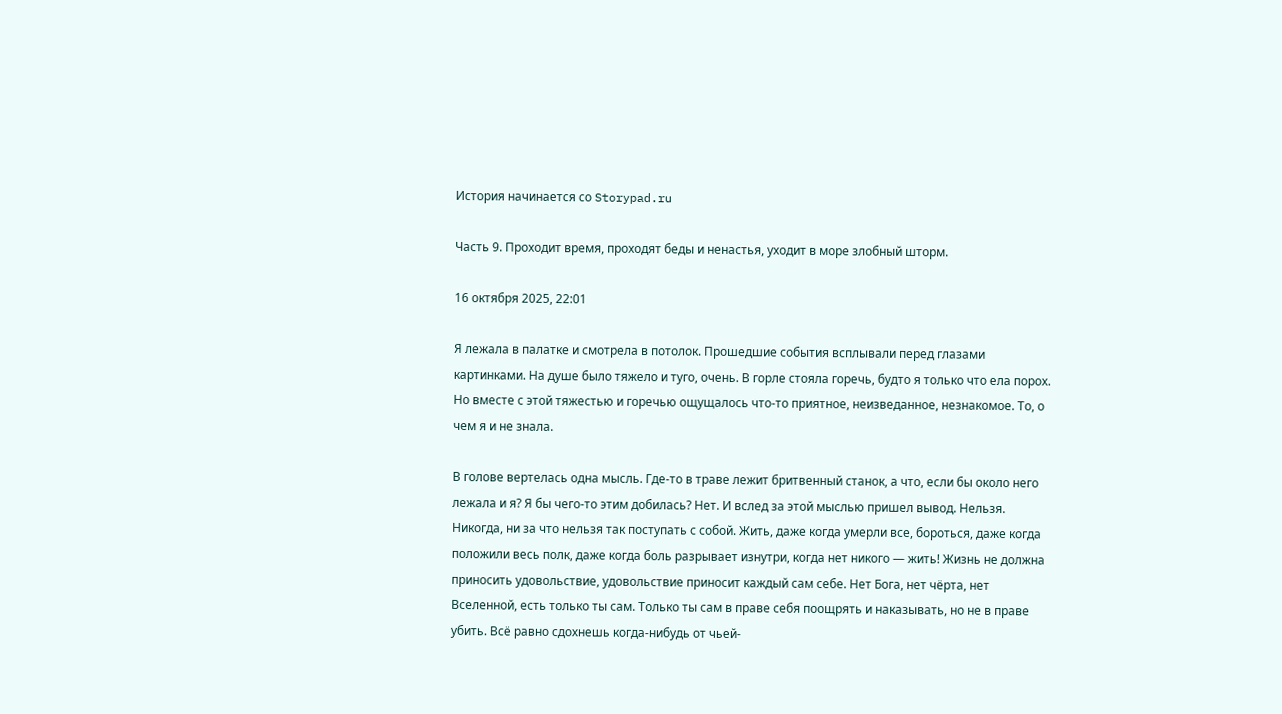История начинается со Storypad.ru

Часть 9. Проходит время, проходят беды и ненастья, уходит в море злобный шторм.

16 октября 2025, 22:01

Я лежала в палатке и смотрела в потолок. Прошедшие события всплывали перед глазами картинками. На душе было тяжело и туго, очень. В горле стояла горечь, будто я только что ела порох. Но вместе с этой тяжестью и горечью ощущалось что-то приятное, неизведанное, незнакомое. То, о чем я и не знала.

В голове вертелась одна мысль. Где-то в траве лежит бритвенный станок, а что, если бы около него лежала и я? Я бы чего-то этим добилась? Нет. И вслед за этой мыслью пришел вывод. Нельзя. Никогда, ни за что нельзя так поступать с собой. Жить, даже когда умерли все, бороться, даже когда положили весь полк, даже когда боль разрывает изнутри, когда нет никого — жить! Жизнь не должна приносить удовольствие, удовольствие приносит каждый сам себе. Нет Бога, нет чёрта, нет Вселенной, есть только ты сам. Только ты сам в праве себя поощрять и наказывать, но не в праве убить. Всё равно сдохнешь когда-нибудь от чьей-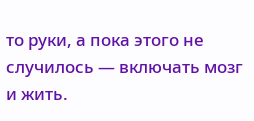то руки, а пока этого не случилось — включать мозг и жить.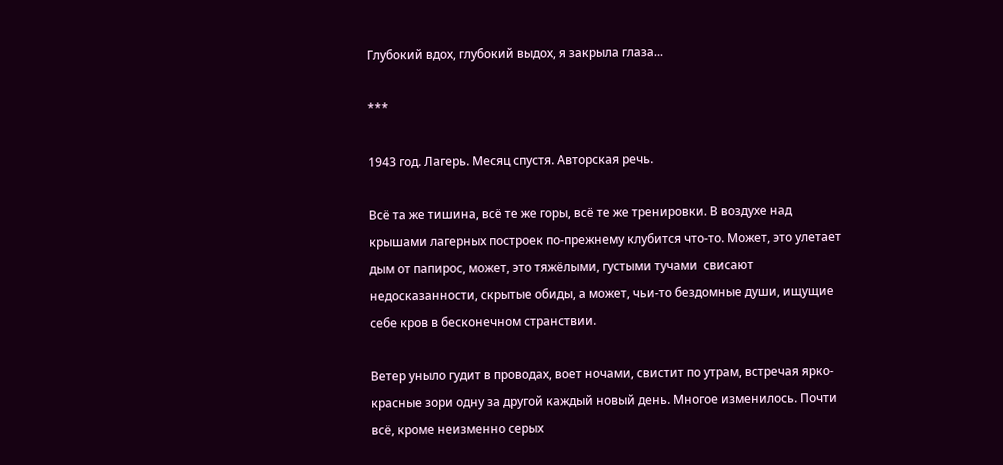Глубокий вдох, глубокий выдох, я закрыла глаза...

***

1943 год. Лагерь. Месяц спустя. Авторская речь.

Всё та же тишина, всё те же горы, всё те же тренировки. В воздухе над крышами лагерных построек по-прежнему клубится что-то. Может, это улетает дым от папирос, может, это тяжёлыми, густыми тучами  свисают недосказанности, скрытые обиды, а может, чьи-то бездомные души, ищущие себе кров в бесконечном странствии.

Ветер уныло гудит в проводах, воет ночами, свистит по утрам, встречая ярко-красные зори одну за другой каждый новый день. Многое изменилось. Почти всё, кроме неизменно серых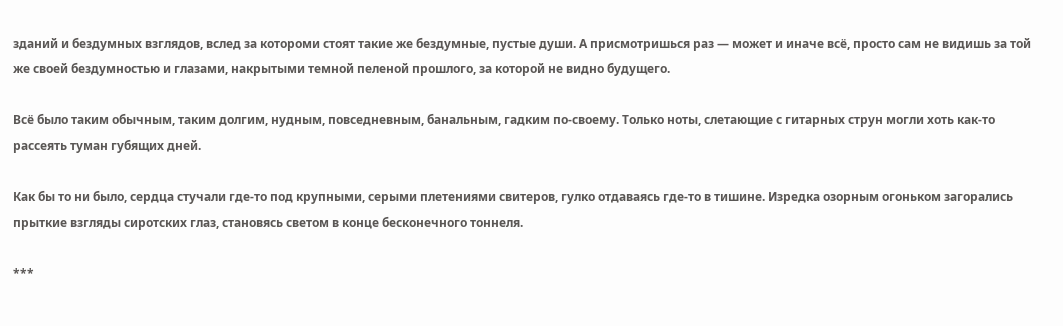зданий и бездумных взглядов, вслед за котороми стоят такие же бездумные, пустые души. А присмотришься раз — может и иначе всё, просто сам не видишь за той же своей бездумностью и глазами, накрытыми темной пеленой прошлого, за которой не видно будущего.

Всё было таким обычным, таким долгим, нудным, повседневным, банальным, гадким по-своему. Только ноты, слетающие с гитарных струн могли хоть как-то рассеять туман губящих дней.

Как бы то ни было, сердца стучали где-то под крупными, серыми плетениями свитеров, гулко отдаваясь где-то в тишине. Изредка озорным огоньком загорались прыткие взгляды сиротских глаз, становясь светом в конце бесконечного тоннеля.

***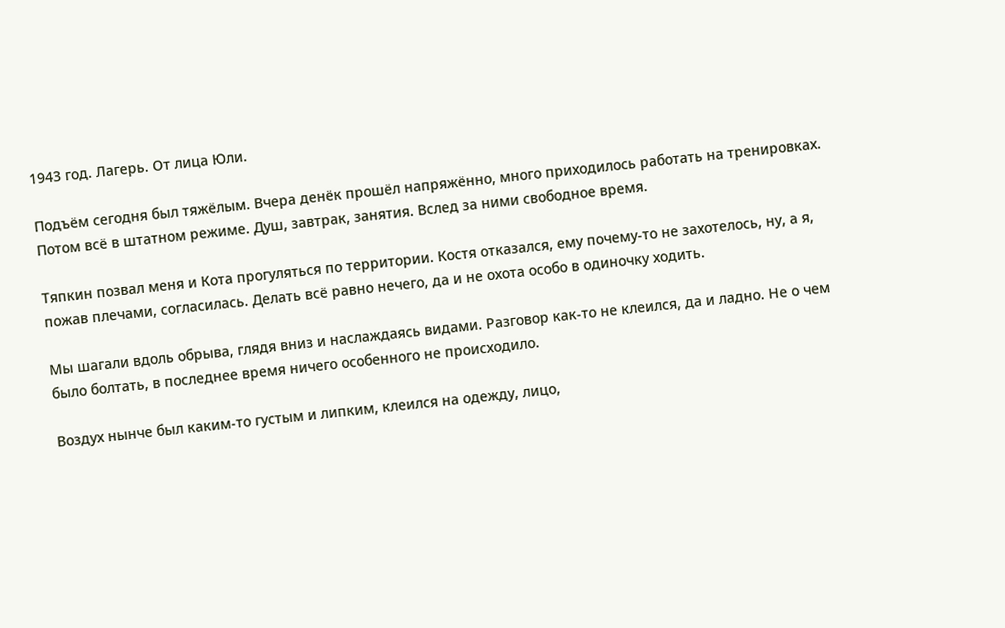1943 год. Лагерь. От лица Юли.

Подъём сегодня был тяжёлым. Вчера денёк прошёл напряжённо, много приходилось работать на тренировках. Потом всё в штатном режиме. Душ, завтрак, занятия. Вслед за ними свободное время.

Тяпкин позвал меня и Кота прогуляться по территории. Костя отказался, ему почему-то не захотелось, ну, а я, пожав плечами, согласилась. Делать всё равно нечего, да и не охота особо в одиночку ходить.

Мы шагали вдоль обрыва, глядя вниз и наслаждаясь видами. Разговор как-то не клеился, да и ладно. Не о чем было болтать, в последнее время ничего особенного не происходило.

Воздух нынче был каким-то густым и липким, клеился на одежду, лицо,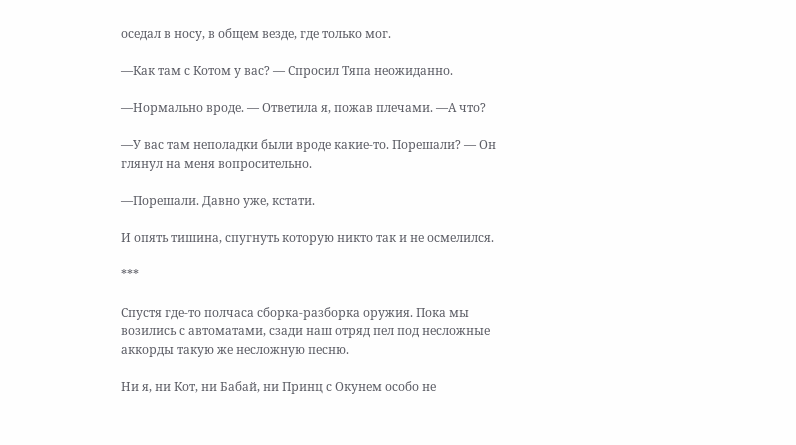оседал в носу, в общем везде, где только мог.

—Как там с Котом у вас? — Спросил Тяпа неожиданно.

—Нормально вроде. — Ответила я, пожав плечами. —А что?

—У вас там неполадки были вроде какие-то. Порешали? — Он глянул на меня вопросительно.

—Порешали. Давно уже, кстати.

И опять тишина, спугнуть которую никто так и не осмелился.

***

Спустя где-то полчаса сборка-разборка оружия. Пока мы возились с автоматами, сзади наш отряд пел под несложные аккорды такую же несложную песню.

Ни я, ни Кот, ни Бабай, ни Принц с Окунем особо не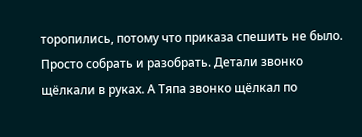торопились, потому что приказа спешить не было. Просто собрать и разобрать. Детали звонко щёлкали в руках. А Тяпа звонко щёлкал по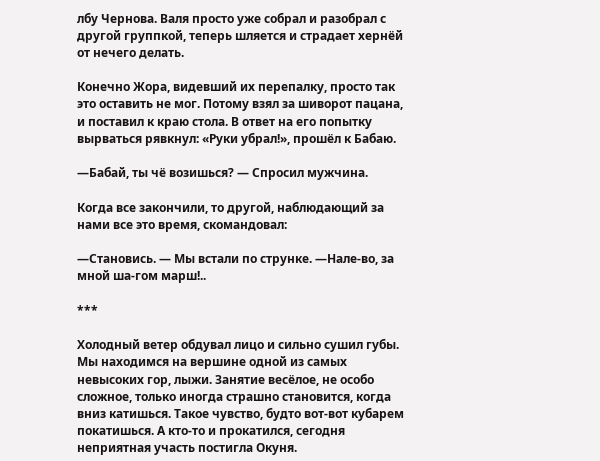лбу Чернова. Валя просто уже собрал и разобрал с другой группкой, теперь шляется и страдает хернёй от нечего делать.

Конечно Жора, видевший их перепалку, просто так это оставить не мог. Потому взял за шиворот пацана, и поставил к краю стола. В ответ на его попытку вырваться рявкнул: «Руки убрал!», прошёл к Бабаю.

—Бабай, ты чё возишься? — Спросил мужчина.

Когда все закончили, то другой, наблюдающий за нами все это время, скомандовал:

—Становись. — Мы встали по струнке. —Нале-во, за мной ша-гом марш!..

***

Холодный ветер обдувал лицо и сильно сушил губы. Мы находимся на вершине одной из самых невысоких гор, лыжи. Занятие весёлое, не особо сложное, только иногда страшно становится, когда вниз катишься. Такое чувство, будто вот-вот кубарем покатишься. А кто-то и прокатился, сегодня неприятная участь постигла Окуня.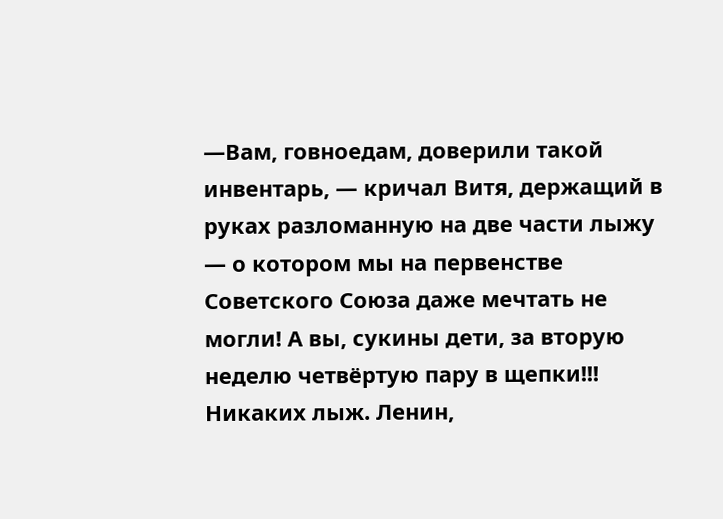—Вам, говноедам, доверили такой инвентарь, — кричал Витя, держащий в руках разломанную на две части лыжу — о котором мы на первенстве Советского Союза даже мечтать не могли! А вы, сукины дети, за вторую неделю четвёртую пару в щепки!!! Никаких лыж. Ленин,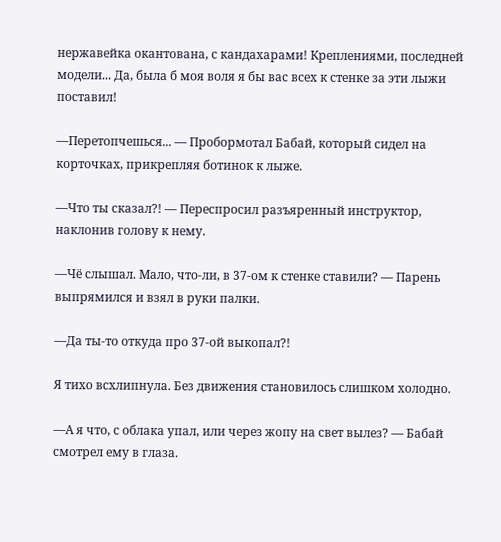нержавейка окантована, с кандахарами! Креплениями, последней модели... Да, была б моя воля я бы вас всех к стенке за эти лыжи поставил!

—Перетопчешься... — Пробормотал Бабай, который сидел на корточках, прикрепляя ботинок к лыже.

—Что ты сказал?! — Переспросил разъяренный инструктор, наклонив голову к нему.

—Чё слышал. Мало, что-ли, в 37-ом к стенке ставили? — Парень выпрямился и взял в руки палки.

—Да ты-то откуда про 37-ой выкопал?!

Я тихо всхлипнула. Без движения становилось слишком холодно.

—А я что, с облака упал, или через жопу на свет вылез? — Бабай смотрел ему в глаза.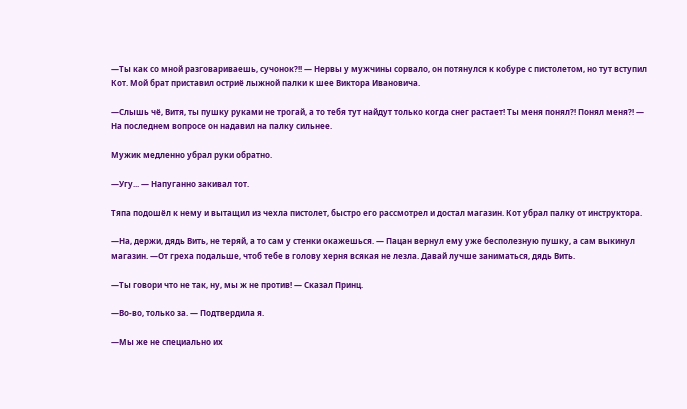—Ты как со мной разговариваешь, сучонок?!! — Нервы у мужчины сорвало, он потянулся к кобуре с пистолетом, но тут вступил Кот. Мой брат приставил остриё лыжной палки к шее Виктора Ивановича.

—Слышь чё, Витя, ты пушку руками не трогай, а то тебя тут найдут только когда снег растает! Ты меня понял?! Понял меня?! — На последнем вопросе он надавил на палку сильнее.

Мужик медленно убрал руки обратно.

—Угу... — Напуганно закивал тот.

Тяпа подошёл к нему и вытащил из чехла пистолет, быстро его рассмотрел и достал магазин. Кот убрал палку от инструктора.

—На, держи, дядь Вить, не теряй, а то сам у стенки окажешься. — Пацан вернул ему уже бесполезную пушку, а сам выкинул магазин. —От греха подальше, чтоб тебе в голову херня всякая не лезла. Давай лучше заниматься, дядь Вить.

—Ты говори что не так, ну, мы ж не против! — Сказал Принц.

—Во-во, только за. — Подтвердила я.

—Мы же не специально их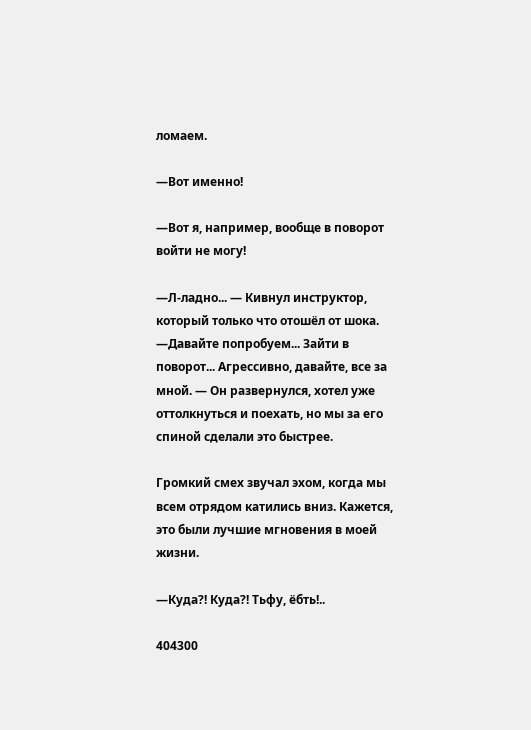ломаем.

—Вот именно!

—Вот я, например, вообще в поворот войти не могу!

—Л-ладно... — Кивнул инструктор, который только что отошёл от шока. —Давайте попробуем... Зайти в поворот... Агрессивно, давайте, все за мной. — Он развернулся, хотел уже оттолкнуться и поехать, но мы за его спиной сделали это быстрее.

Громкий смех звучал эхом, когда мы всем отрядом катились вниз. Кажется, это были лучшие мгновения в моей жизни.

—Куда?! Куда?! Тьфу, ёбть!..

404300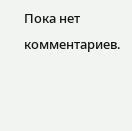Пока нет комментариев.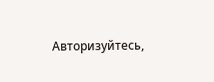Авторизуйтесь,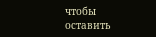чтобы оставить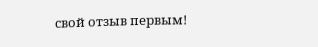свой отзыв первым!